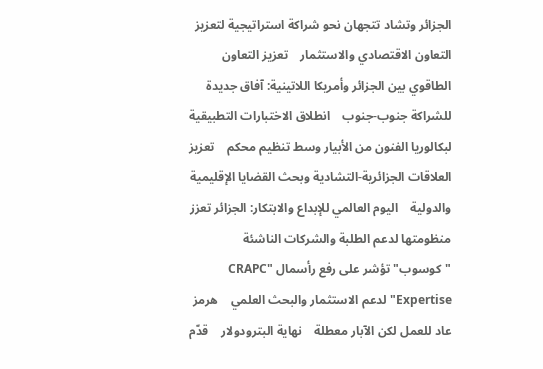الجزائر وتشاد تتجهان نحو شراكة استراتيجية لتعزيز التعاون الاقتصادي والاستثمار    تعزيز التعاون الطاقوي بين الجزائر وأمريكا اللاتينية: آفاق جديدة للشراكة جنوب-جنوب    انطلاق الاختبارات التطبيقية لبكالوريا الفنون من الأبيار وسط تنظيم محكم    تعزيز العلاقات الجزائرية-التشادية وبحث القضايا الإقليمية والدولية    اليوم العالمي للإبداع والابتكار: الجزائر تعزز منظومتها لدعم الطلبة والشركات الناشئة    "كوسوب" تؤشر على رفع رأسمال "CRAPC Expertise" لدعم الاستثمار والبحث العلمي    هرمز عاد للعمل لكن الآبار معطلة    نهاية البترودولار    قدّم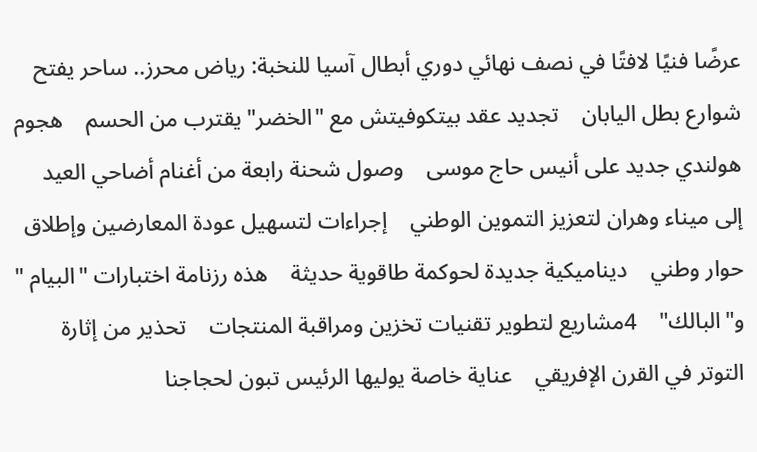عرضًا فنيًا لافتًا في نصف نهائي دوري أبطال آسيا للنخبة: رياض محرز.. ساحر يفتح شوارع بطل اليابان    تجديد عقد بيتكوفيتش مع "الخضر" يقترب من الحسم    هجوم هولندي جديد على أنيس حاج موسى    وصول شحنة رابعة من أغنام أضاحي العيد إلى ميناء وهران لتعزيز التموين الوطني    إجراءات لتسهيل عودة المعارضين وإطلاق حوار وطني    ديناميكية جديدة لحوكمة طاقوية حديثة    هذه رزنامة اختبارات "البيام " و"البالك"    4مشاريع لتطوير تقنيات تخزين ومراقبة المنتجات    تحذير من إثارة التوتر في القرن الإفريقي    عناية خاصة يوليها الرئيس تبون لحجاجنا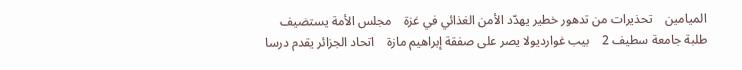الميامين    تحذيرات من تدهور خطير يهدّد الأمن الغذائي في غزة    مجلس الأمة يستضيف طلبة جامعة سطيف 2    بيب غوارديولا يصر على صفقة إبراهيم مازة    اتحاد الجزائر يقدم درسا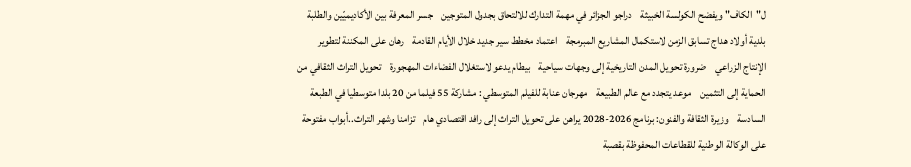ل"الكاف" ويفضح الكولسة الخبيثة    دراجو الجزائر في مهمة التدارك للالتحاق بجدول المتوجين    جسر المعرفة بين الأكاديميّين والطلبة    بلدية أولاد هداج تسابق الزمن لاستكمال المشاريع المبرمجة    اعتماد مخطط سير جديد خلال الأيام القادمة    رهان على المكننة لتطوير الإنتاج الزراعي    ضرورة تحويل المدن التاريخية إلى وجهات سياحية    بيطام يدعو لاستغلال الفضاءات المهجورة    تحويل التراث الثقافي من الحماية إلى التثمين    موعد يتجدد مع عالم الطبيعة    مهرجان عنابة للفيلم المتوسطي : مشاركة 55 فيلما من 20 بلدا متوسطيا في الطبعة السادسة    وزيرة الثقافة والفنون: برنامج 2026-2028 يراهن على تحويل التراث إلى رافد اقتصادي هام    تزامنا وشهر التراث..أبواب مفتوحة على الوكالة الوطنية للقطاعات المحفوظة بقصبة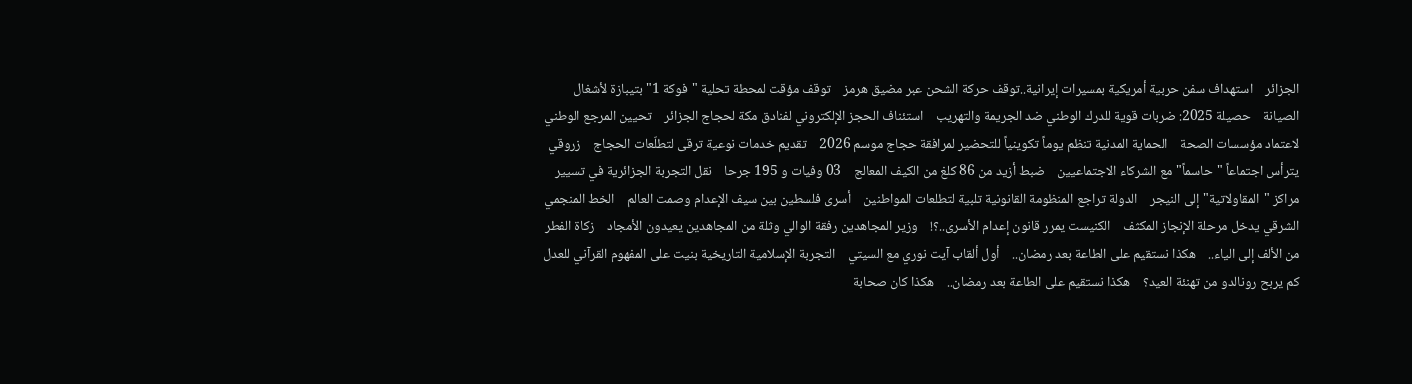الجزائر    استهداف سفن حربية أمريكية بمسيرات إيرانية..توقف حركة الشحن عبر مضيق هرمز    توقف مؤقت لمحطة تحلية "فوكة 1" بتيبازة لأشغال الصيانة    حصيلة 2025: ضربات قوية للدرك الوطني ضد الجريمة والتهريب    استئناف الحجز الإلكتروني لفنادق مكة لحجاج الجزائر    تحيين المرجع الوطني لاعتماد مؤسسات الصحة    الحماية المدنية تنظم يوماً تكوينياً للتحضير لمرافقة حجاج موسم 2026    تقديم خدمات نوعية ترقى لتطلّعات الحجاج    زروقي يترأس اجتماعاً "حاسماً" مع الشركاء الاجتماعيين    ضبط أزيد من 86 كلغ من الكيف المعالج    03 وفيات و 195 جرحا    نقل التجربة الجزائرية في تسيير مراكز "المقاولاتية" إلى النيجر    الدولة تراجع المنظومة القانونية تلبية لتطلعات المواطنين    أسرى فلسطين بين سيف الإعدام وصمت العالم    الخط المنجمي الشرقي يدخل مرحلة الإنجاز المكثف    الكنيست يمرر قانون إعدام الأسرى..؟!    وزير المجاهدين رفقة الوالي وثلة من المجاهدين يعيدون الأمجاد    زكاة الفطر من الألف إلى الياء..    هكذا نستقيم على الطاعة بعد رمضان..    أول ألقاب آيت نوري مع السيتي    التجربة الإسلامية التاريخية بنيت على المفهوم القرآني للعدل    كم يربح رونالدو من تهنئة العيد؟    هكذا نستقيم على الطاعة بعد رمضان..    هكذا كان صحابة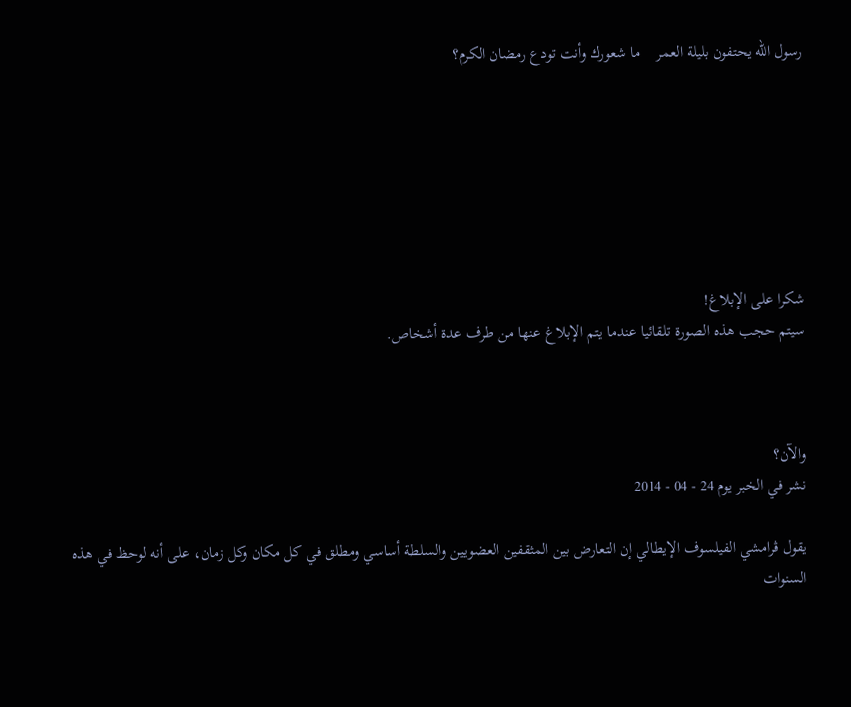رسول الله يحتفون بليلة العمر    ما شعورك وأنت تودع رمضان الكرم؟







شكرا على الإبلاغ!
سيتم حجب هذه الصورة تلقائيا عندما يتم الإبلاغ عنها من طرف عدة أشخاص.



والآن؟
نشر في الخبر يوم 24 - 04 - 2014

يقول ڤرامشي الفيلسوف الإيطالي إن التعارض بين المثقفين العضويين والسلطة أساسي ومطلق في كل مكان وكل زمان، على أنه لوحظ في هذه السنوات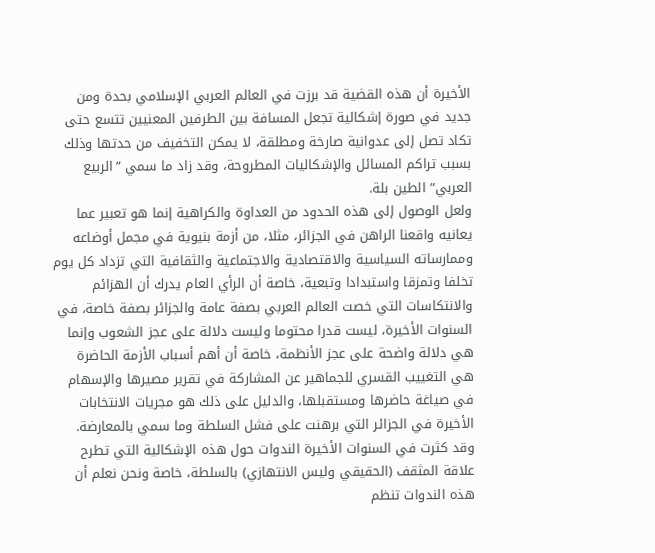الأخيرة أن هذه القضية قد برزت في العالم العربي الإسلامي بحدة ومن جديد في صورة إشكالية تجعل المسافة بين الطرفين المعنيين تتسع حتى تكاد تصل إلى عدوانية صارخة ومطلقة، لا يمكن التخفيف من حدتها وذلك بسبب تراكم المسائل والإشكاليات المطروحة، وقد زاد ما سمي ”الربيع العربي” الطين بلة.
ولعل الوصول إلى هذه الحدود من العداوة والكراهية إنما هو تعبير عما يعانيه واقعنا الراهن في الجزائر، مثلا، من أزمة بنيوية في مجمل أوضاعه وممارساته السياسية والاقتصادية والاجتماعية والثقافية التي تزداد كل يوم تخلفا وتمزقا واستبدادا وتبعية، خاصة أن الرأي العام يدرك أن الهزائم والانتكاسات التي خصت العالم العربي بصفة عامة والجزائر بصفة خاصة، في السنوات الأخيرة، ليست قدرا محتوما وليست دلالة على عجز الشعوب وإنما هي دلالة واضحة على عجز الأنظمة، خاصة أن أهم أسباب الأزمة الحاضرة هي التغييب القسري للجماهير عن المشاركة في تقرير مصيرها والإسهام في صياغة حاضرها ومستقبلها، والدليل على ذلك هو مجريات الانتخابات الأخيرة في الجزائر التي برهنت على فشل السلطة وما سمي بالمعارضة.
وقد كثرت في السنوات الأخيرة الندوات حول هذه الإشكالية التي تطرح علاقة المثقف (الحقيقي وليس الانتهازي) بالسلطة، خاصة ونحن نعلم أن هذه الندوات تنظم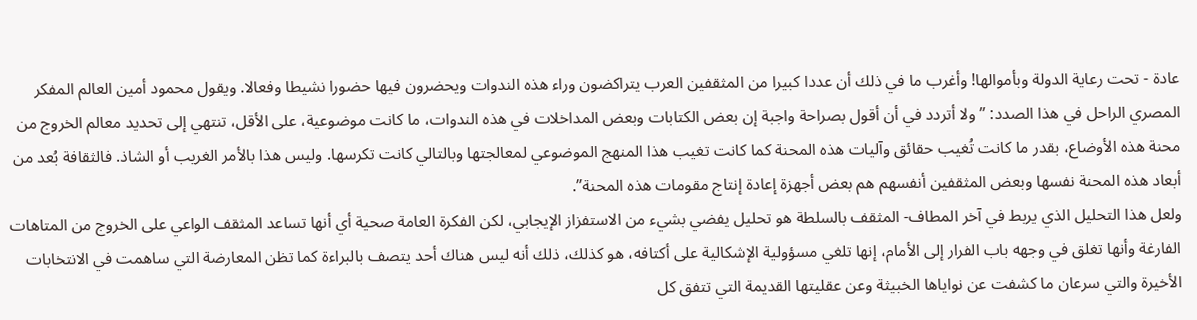عادة - تحت رعاية الدولة وبأموالهاǃ وأغرب ما في ذلك أن عددا كبيرا من المثقفين العرب يتراكضون وراء هذه الندوات ويحضرون فيها حضورا نشيطا وفعالا. ويقول محمود أمين العالم المفكر المصري الراحل في هذا الصدد: ”ولا أتردد في أن أقول بصراحة واجبة إن بعض الكتابات وبعض المداخلات في هذه الندوات، ما كانت موضوعية، على الأقل، تنتهي إلى تحديد معالم الخروج من محنة هذه الأوضاع، بقدر ما كانت تُغيب حقائق وآليات هذه المحنة كما كانت تغيب هذا المنهج الموضوعي لمعالجتها وبالتالي كانت تكرسها. وليس هذا بالأمر الغريب أو الشاذ. فالثقافة بُعد من أبعاد هذه المحنة نفسها وبعض المثقفين أنفسهم هم بعض أجهزة إعادة إنتاج مقومات هذه المحنة”.
ولعل هذا التحليل الذي يربط في آخر المطاف- المثقف بالسلطة هو تحليل يفضي بشيء من الاستفزاز الإيجابي، لكن الفكرة العامة صحية أي أنها تساعد المثقف الواعي على الخروج من المتاهات الفارغة وأنها تغلق في وجهه باب الفرار إلى الأمام، إنها تلغي مسؤولية الإشكالية على أكتافه، هو كذلك، ذلك أنه ليس هناك أحد يتصف بالبراءة كما تظن المعارضة التي ساهمت في الانتخابات الأخيرة والتي سرعان ما كشفت عن نواياها الخبيثة وعن عقليتها القديمة التي تتفق كل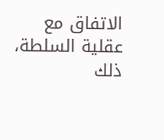الاتفاق مع عقلية السلطة، ذلك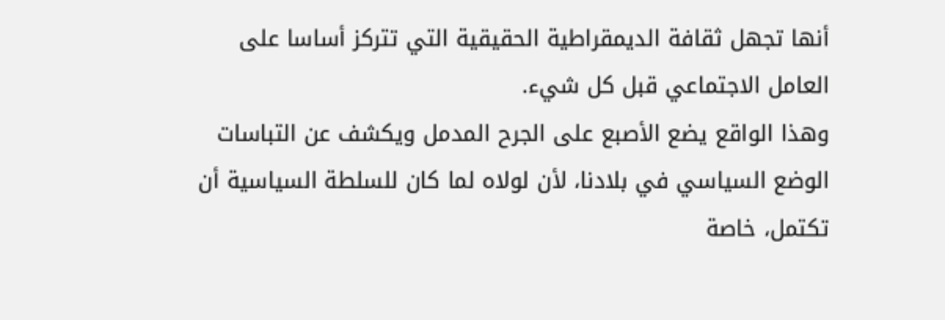أنها تجهل ثقافة الديمقراطية الحقيقية التي تتركز أساسا على العامل الاجتماعي قبل كل شيء.
وهذا الواقع يضع الأصبع على الجرح المدمل ويكشف عن التباسات الوضع السياسي في بلادنا، لأن لولاه لما كان للسلطة السياسية أن تكتمل، خاصة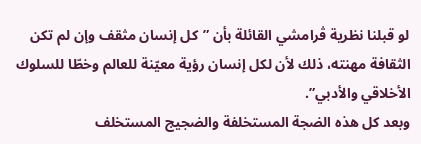لو قبلنا نظرية ڤرامشي القائلة بأن ”كل إنسان مثقف وإن لم تكن الثقافة مهنته، ذلك لأن لكل إنسان رؤية معيّنة للعالم وخطّا للسلوك الأخلاقي والأدبي”.
وبعد كل هذه الضجة المستخلفة والضجيج المستخلف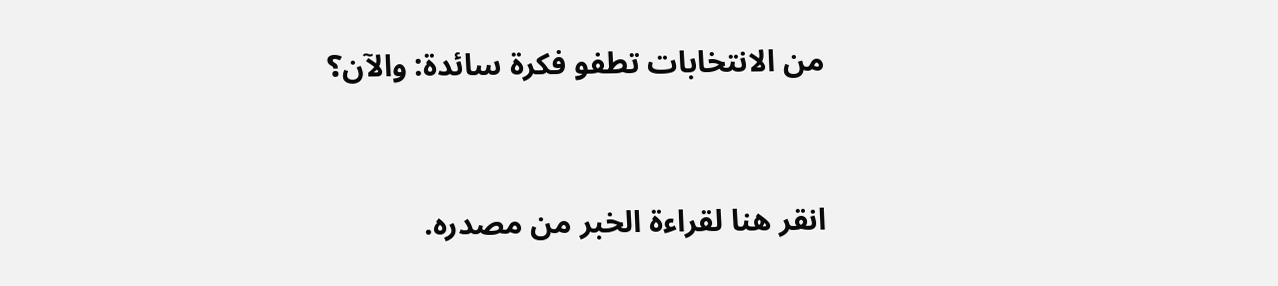من الانتخابات تطفو فكرة سائدة: والآن؟


انقر هنا لقراءة الخبر من مصدره.